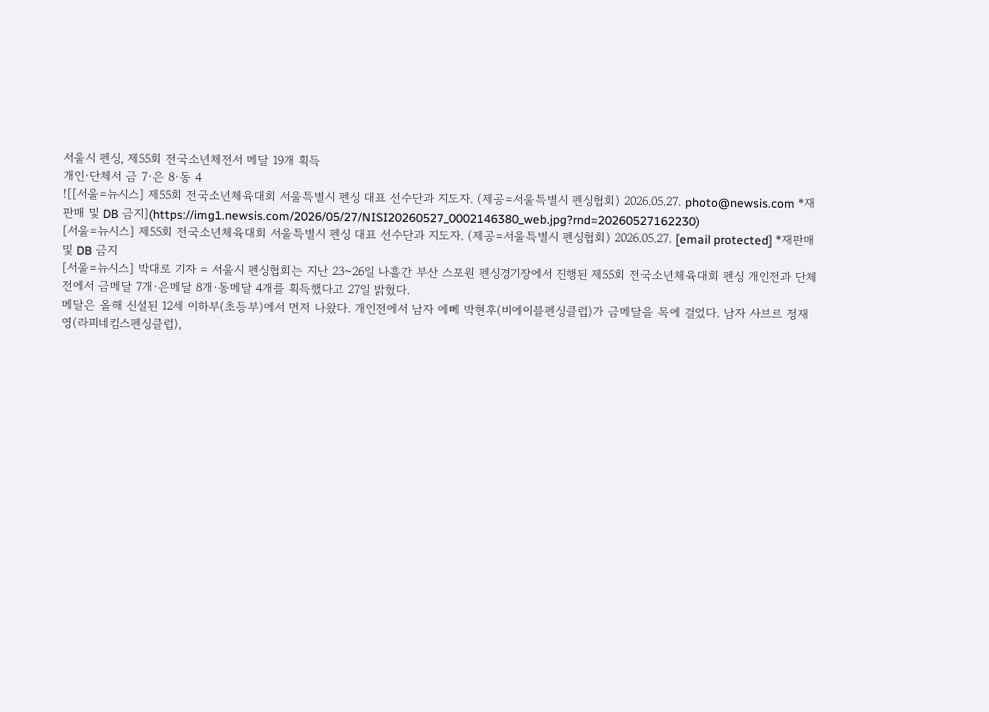서울시 펜싱, 제55회 전국소년체전서 메달 19개 획득
개인·단체서 금 7·은 8·동 4
![[서울=뉴시스] 제55회 전국소년체육대회 서울특별시 펜싱 대표 선수단과 지도자. (제공=서울특별시 펜싱협회) 2026.05.27. photo@newsis.com *재판매 및 DB 금지](https://img1.newsis.com/2026/05/27/NISI20260527_0002146380_web.jpg?rnd=20260527162230)
[서울=뉴시스] 제55회 전국소년체육대회 서울특별시 펜싱 대표 선수단과 지도자. (제공=서울특별시 펜싱협회) 2026.05.27. [email protected] *재판매 및 DB 금지
[서울=뉴시스] 박대로 기자 = 서울시 펜싱협회는 지난 23~26일 나흘간 부산 스포원 펜싱경기장에서 진행된 제55회 전국소년체육대회 펜싱 개인전과 단체전에서 금메달 7개·은메달 8개·동메달 4개를 획득했다고 27일 밝혔다.
메달은 올해 신설된 12세 이하부(초등부)에서 먼저 나왔다. 개인전에서 남자 에뻬 박현후(비에이블펜싱클럽)가 금메달을 목에 걸었다. 남자 사브르 정재영(라피네킴스펜싱클럽),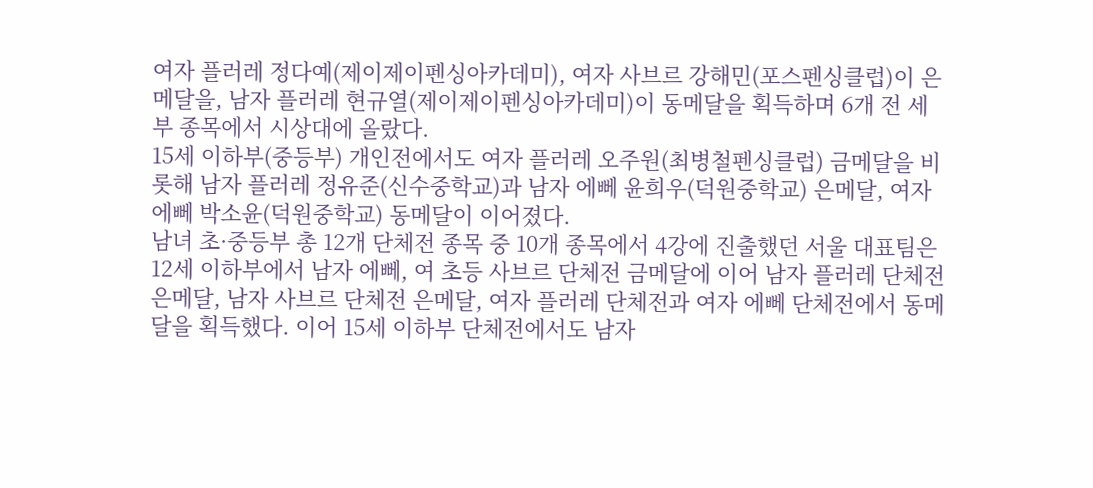여자 플러레 정다예(제이제이펜싱아카데미), 여자 사브르 강해민(포스펜싱클럽)이 은메달을, 남자 플러레 현규열(제이제이펜싱아카데미)이 동메달을 획득하며 6개 전 세부 종목에서 시상대에 올랐다.
15세 이하부(중등부) 개인전에서도 여자 플러레 오주원(최병철펜싱클럽) 금메달을 비롯해 남자 플러레 정유준(신수중학교)과 남자 에뻬 윤희우(덕원중학교) 은메달, 여자 에뻬 박소윤(덕원중학교) 동메달이 이어졌다.
남녀 초·중등부 총 12개 단체전 종목 중 10개 종목에서 4강에 진출했던 서울 대표팀은 12세 이하부에서 남자 에뻬, 여 초등 사브르 단체전 금메달에 이어 남자 플러레 단체전 은메달, 남자 사브르 단체전 은메달, 여자 플러레 단체전과 여자 에뻬 단체전에서 동메달을 획득했다. 이어 15세 이하부 단체전에서도 남자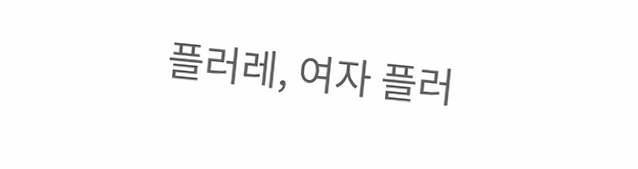플러레, 여자 플러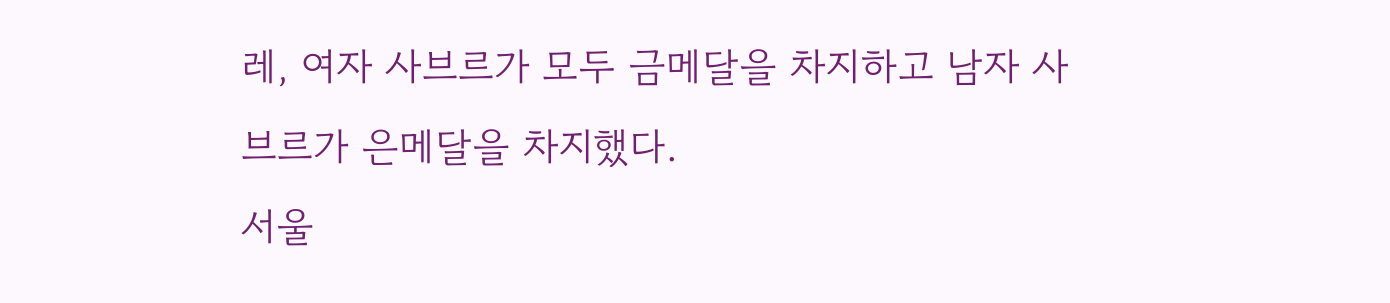레, 여자 사브르가 모두 금메달을 차지하고 남자 사브르가 은메달을 차지했다.
서울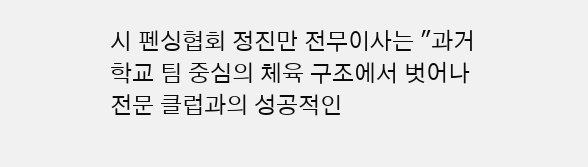시 펜싱협회 정진만 전무이사는 "과거 학교 팀 중심의 체육 구조에서 벗어나 전문 클럽과의 성공적인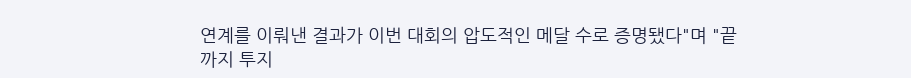연계를 이뤄낸 결과가 이번 대회의 압도적인 메달 수로 증명됐다"며 "끝까지 투지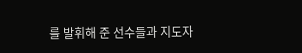를 발휘해 준 선수들과 지도자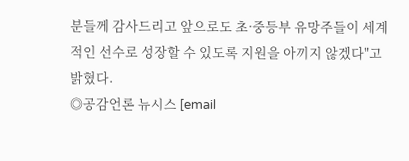분들께 감사드리고 앞으로도 초·중등부 유망주들이 세계적인 선수로 성장할 수 있도록 지원을 아끼지 않겠다"고 밝혔다.
◎공감언론 뉴시스 [email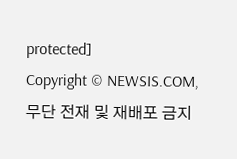protected]
Copyright © NEWSIS.COM, 무단 전재 및 재배포 금지